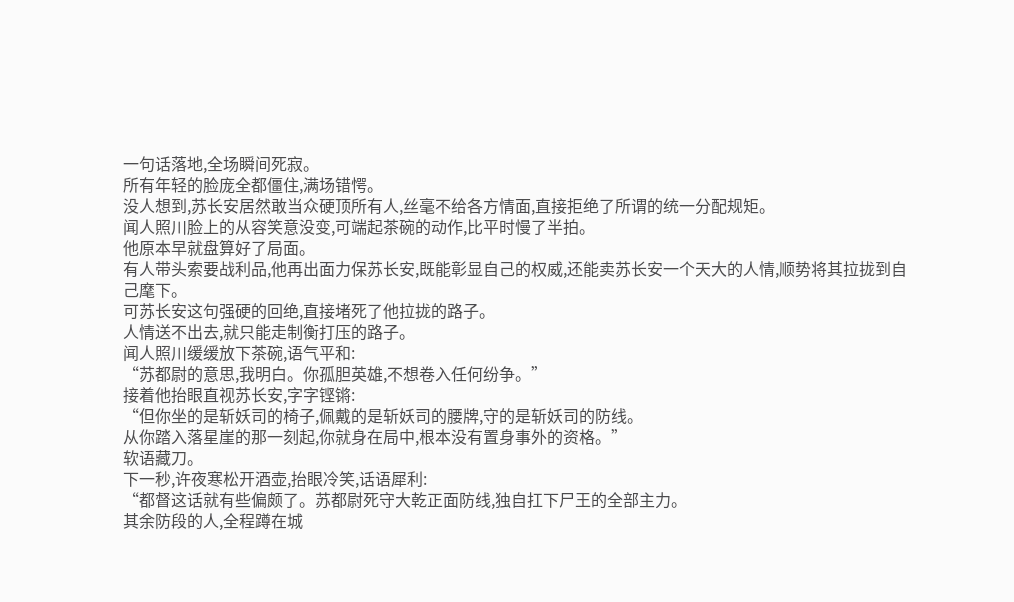一句话落地,全场瞬间死寂。
所有年轻的脸庞全都僵住,满场错愕。
没人想到,苏长安居然敢当众硬顶所有人,丝毫不给各方情面,直接拒绝了所谓的统一分配规矩。
闻人照川脸上的从容笑意没变,可端起茶碗的动作,比平时慢了半拍。
他原本早就盘算好了局面。
有人带头索要战利品,他再出面力保苏长安,既能彰显自己的权威,还能卖苏长安一个天大的人情,顺势将其拉拢到自己麾下。
可苏长安这句强硬的回绝,直接堵死了他拉拢的路子。
人情送不出去,就只能走制衡打压的路子。
闻人照川缓缓放下茶碗,语气平和:
“苏都尉的意思,我明白。你孤胆英雄,不想卷入任何纷争。”
接着他抬眼直视苏长安,字字铿锵:
“但你坐的是斩妖司的椅子,佩戴的是斩妖司的腰牌,守的是斩妖司的防线。
从你踏入落星崖的那一刻起,你就身在局中,根本没有置身事外的资格。”
软语藏刀。
下一秒,许夜寒松开酒壶,抬眼冷笑,话语犀利:
“都督这话就有些偏颇了。苏都尉死守大乾正面防线,独自扛下尸王的全部主力。
其余防段的人,全程蹲在城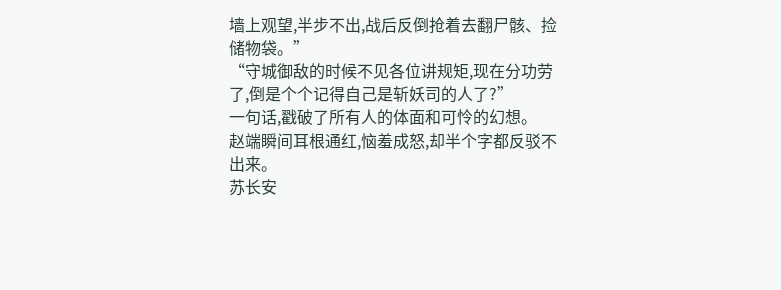墙上观望,半步不出,战后反倒抢着去翻尸骸、捡储物袋。”
“守城御敌的时候不见各位讲规矩,现在分功劳了,倒是个个记得自己是斩妖司的人了?”
一句话,戳破了所有人的体面和可怜的幻想。
赵端瞬间耳根通红,恼羞成怒,却半个字都反驳不出来。
苏长安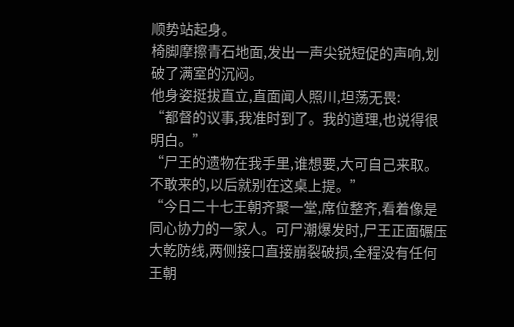顺势站起身。
椅脚摩擦青石地面,发出一声尖锐短促的声响,划破了满室的沉闷。
他身姿挺拔直立,直面闻人照川,坦荡无畏:
“都督的议事,我准时到了。我的道理,也说得很明白。”
“尸王的遗物在我手里,谁想要,大可自己来取。不敢来的,以后就别在这桌上提。”
“今日二十七王朝齐聚一堂,席位整齐,看着像是同心协力的一家人。可尸潮爆发时,尸王正面碾压大乾防线,两侧接口直接崩裂破损,全程没有任何王朝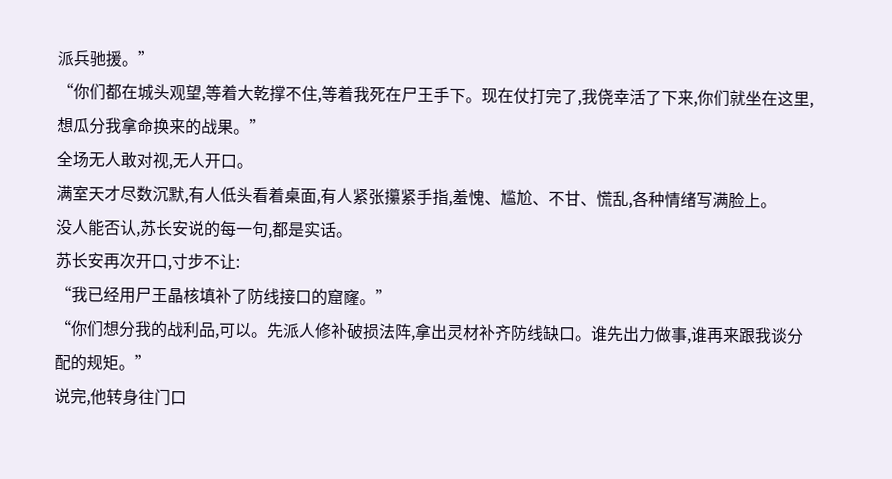派兵驰援。”
“你们都在城头观望,等着大乾撑不住,等着我死在尸王手下。现在仗打完了,我侥幸活了下来,你们就坐在这里,想瓜分我拿命换来的战果。”
全场无人敢对视,无人开口。
满室天才尽数沉默,有人低头看着桌面,有人紧张攥紧手指,羞愧、尴尬、不甘、慌乱,各种情绪写满脸上。
没人能否认,苏长安说的每一句,都是实话。
苏长安再次开口,寸步不让:
“我已经用尸王晶核填补了防线接口的窟窿。”
“你们想分我的战利品,可以。先派人修补破损法阵,拿出灵材补齐防线缺口。谁先出力做事,谁再来跟我谈分配的规矩。”
说完,他转身往门口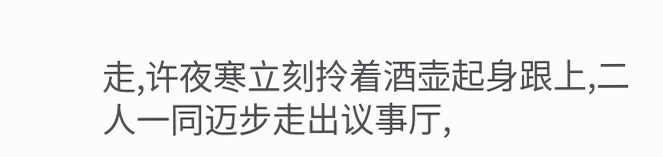走,许夜寒立刻拎着酒壶起身跟上,二人一同迈步走出议事厅,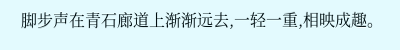脚步声在青石廊道上渐渐远去,一轻一重,相映成趣。